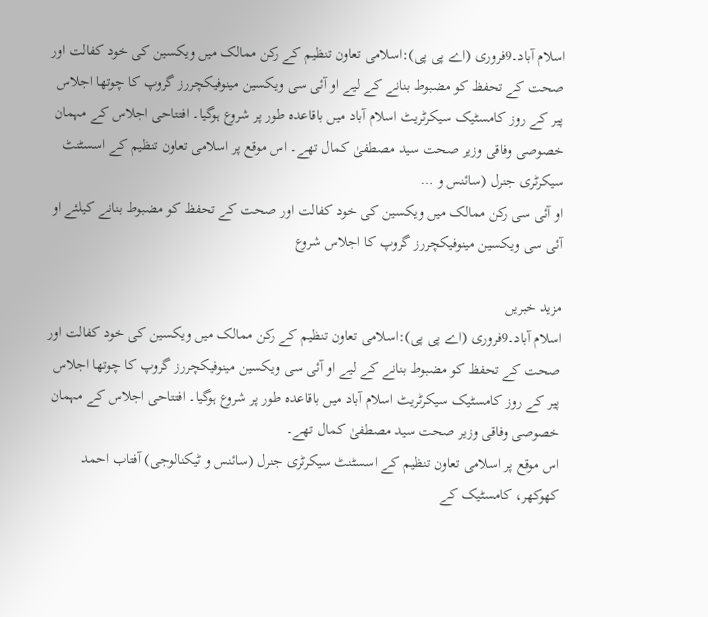اسلام آباد۔9فروری (اے پی پی):اسلامی تعاون تنظیم کے رکن ممالک میں ویکسین کی خود کفالت اور صحت کے تحفظ کو مضبوط بنانے کے لیے او آئی سی ویکسین مینوفیکچررز گروپ کا چوتھا اجلاس پیر کے روز کامسٹیک سیکرٹریٹ اسلام آباد میں باقاعدہ طور پر شروع ہوگیا۔ افتتاحی اجلاس کے مہمان خصوصی وفاقی وزیر صحت سید مصطفیٰ کمال تھے۔ اس موقع پر اسلامی تعاون تنظیم کے اسسٹنٹ سیکرٹری جنرل (سائنس و …
او آئی سی رکن ممالک میں ویکسین کی خود کفالت اور صحت کے تحفظ کو مضبوط بنانے کیلئے او آئی سی ویکسین مینوفیکچررز گروپ کا اجلاس شروع

مزید خبریں
اسلام آباد۔9فروری (اے پی پی):اسلامی تعاون تنظیم کے رکن ممالک میں ویکسین کی خود کفالت اور صحت کے تحفظ کو مضبوط بنانے کے لیے او آئی سی ویکسین مینوفیکچررز گروپ کا چوتھا اجلاس پیر کے روز کامسٹیک سیکرٹریٹ اسلام آباد میں باقاعدہ طور پر شروع ہوگیا۔ افتتاحی اجلاس کے مہمان خصوصی وفاقی وزیر صحت سید مصطفیٰ کمال تھے۔
اس موقع پر اسلامی تعاون تنظیم کے اسسٹنٹ سیکرٹری جنرل (سائنس و ٹیکنالوجی) آفتاب احمد کھوکھر، کامسٹیک کے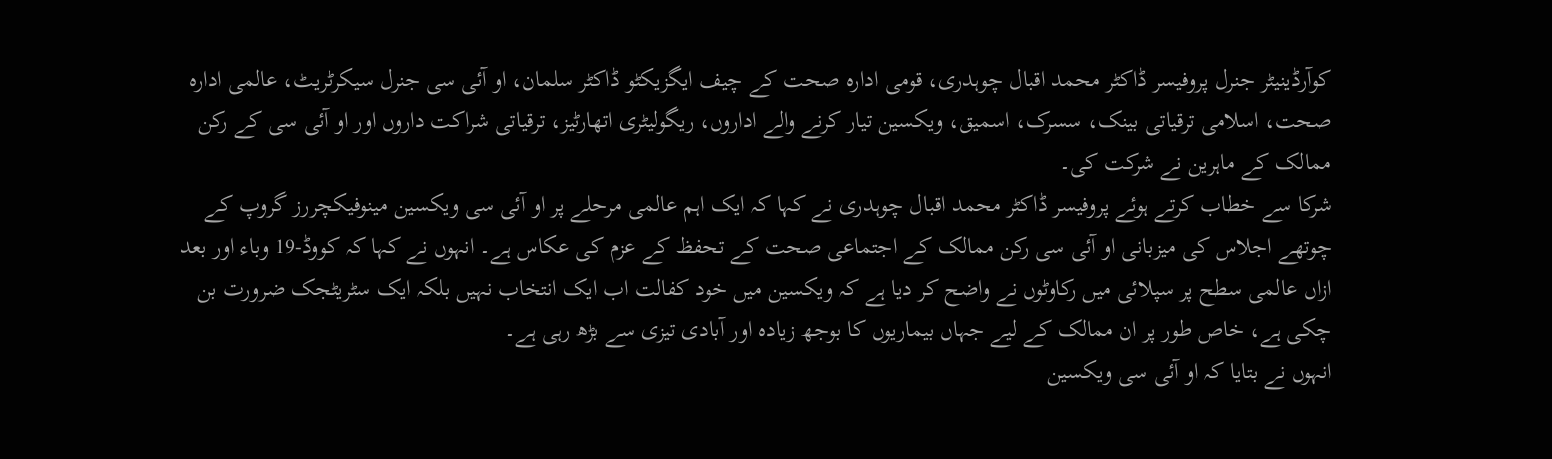کوآرڈینیٹر جنرل پروفیسر ڈاکٹر محمد اقبال چوہدری، قومی ادارہ صحت کے چیف ایگزیکٹو ڈاکٹر سلمان، او آئی سی جنرل سیکرٹریٹ، عالمی ادارہ صحت، اسلامی ترقیاتی بینک، سسرک، اسمیق، ویکسین تیار کرنے والے اداروں، ریگولیٹری اتھارٹیز، ترقیاتی شراکت داروں اور او آئی سی کے رکن ممالک کے ماہرین نے شرکت کی۔
شرکا سے خطاب کرتے ہوئے پروفیسر ڈاکٹر محمد اقبال چوہدری نے کہا کہ ایک اہم عالمی مرحلے پر او آئی سی ویکسین مینوفیکچررز گروپ کے چوتھے اجلاس کی میزبانی او آئی سی رکن ممالک کے اجتماعی صحت کے تحفظ کے عزم کی عکاس ہے۔ انہوں نے کہا کہ کووڈ-19 وباء اور بعد ازاں عالمی سطح پر سپلائی میں رکاوٹوں نے واضح کر دیا ہے کہ ویکسین میں خود کفالت اب ایک انتخاب نہیں بلکہ ایک سٹریٹجک ضرورت بن چکی ہے، خاص طور پر ان ممالک کے لیے جہاں بیماریوں کا بوجھ زیادہ اور آبادی تیزی سے بڑھ رہی ہے۔
انہوں نے بتایا کہ او آئی سی ویکسین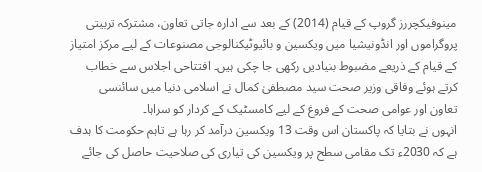مینوفیکچررز گروپ کے قیام (2014) کے بعد سے ادارہ جاتی تعاون، مشترکہ تربیتی پروگراموں اور انڈونیشیا میں ویکسین و بائیوٹیکنالوجی مصنوعات کے لیے مرکز امتیاز کے قیام کے ذریعے مضبوط بنیادیں رکھی جا چکی ہیں۔ افتتاحی اجلاس سے خطاب کرتے ہوئے وفاقی وزیر صحت سید مصطفیٰ کمال نے اسلامی دنیا میں سائنسی تعاون اور عوامی صحت کے فروغ کے لیے کامسٹیک کے کردار کو سراہا۔
انہوں نے بتایا کہ پاکستان اس وقت 13 ویکسین درآمد کر رہا ہے تاہم حکومت کا ہدف ہے کہ 2030ء تک مقامی سطح پر ویکسین کی تیاری کی صلاحیت حاصل کی جائے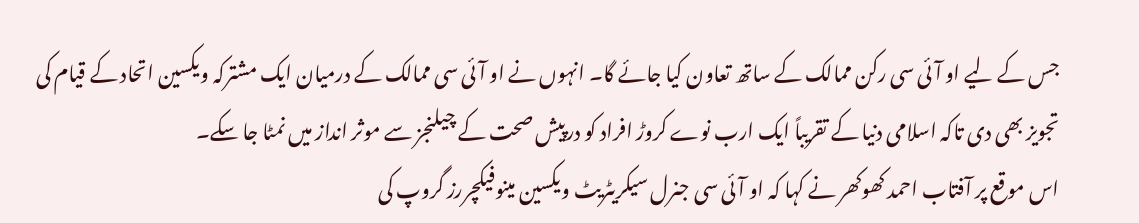جس کے لیے او آئی سی رکن ممالک کے ساتھ تعاون کیا جائے گا۔ انہوں نے او آئی سی ممالک کے درمیان ایک مشترکہ ویکسین اتحاد کے قیام کی تجویز بھی دی تاکہ اسلامی دنیا کے تقریباً ایک ارب نوے کروڑ افراد کو درپیش صحت کے چیلنجز سے موثر انداز میں نمٹا جا سکے۔
اس موقع پر آفتاب احمد کھوکھر نے کہا کہ او آئی سی جنرل سیکریٹریٹ ویکسین مینوفیکچررز گروپ کی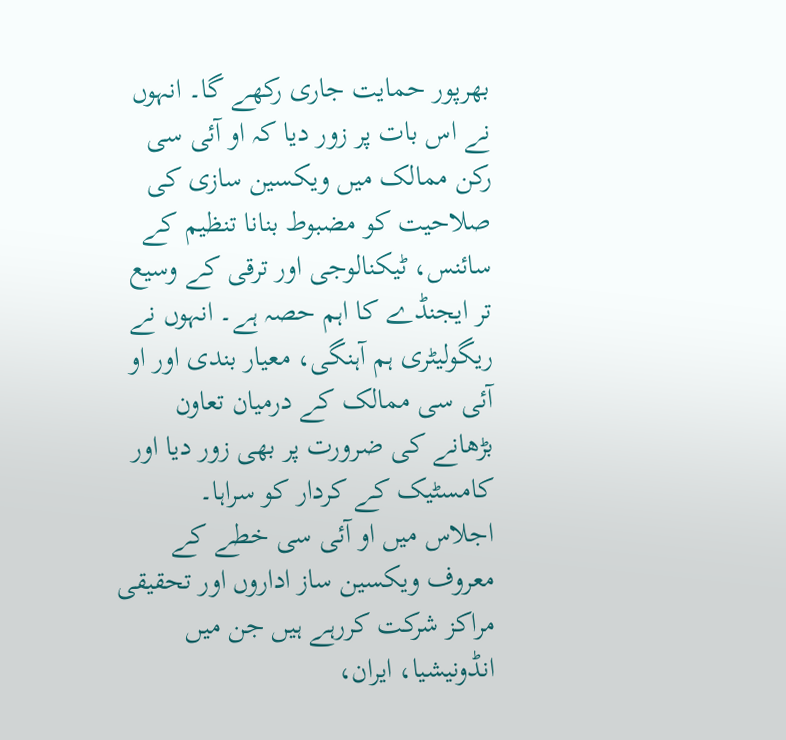بھرپور حمایت جاری رکھے گا۔ انہوں نے اس بات پر زور دیا کہ او آئی سی رکن ممالک میں ویکسین سازی کی صلاحیت کو مضبوط بنانا تنظیم کے سائنس، ٹیکنالوجی اور ترقی کے وسیع تر ایجنڈے کا اہم حصہ ہے۔ انہوں نے ریگولیٹری ہم آہنگی، معیار بندی اور او آئی سی ممالک کے درمیان تعاون بڑھانے کی ضرورت پر بھی زور دیا اور کامسٹیک کے کردار کو سراہا۔
اجلاس میں او آئی سی خطے کے معروف ویکسین ساز اداروں اور تحقیقی مراکز شرکت کررہے ہیں جن میں انڈونیشیا، ایران،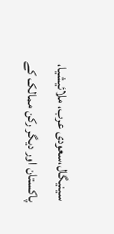سینیگال،سعودی عرب، ملائیشیا، پاکستان اور دیگر رکن ممالک کے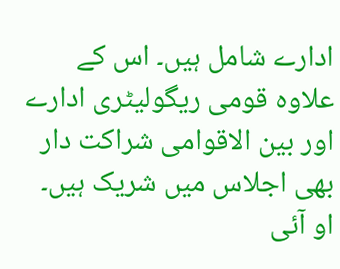ادارے شامل ہیں۔ اس کے علاوہ قومی ریگولیٹری ادارے اور بین الاقوامی شراکت دار بھی اجلاس میں شریک ہیں۔
او آئی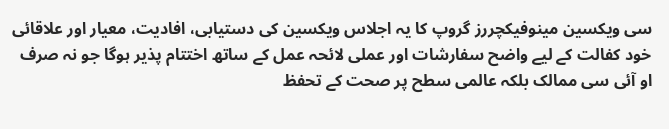سی ویکسین مینوفیکچررز گروپ کا یہ اجلاس ویکسین کی دستیابی، افادیت، معیار اور علاقائی خود کفالت کے لیے واضح سفارشات اور عملی لائحہ عمل کے ساتھ اختتام پذیر ہوگا جو نہ صرف او آئی سی ممالک بلکہ عالمی سطح پر صحت کے تحفظ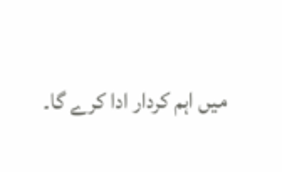میں اہم کردار ادا کرے گا۔